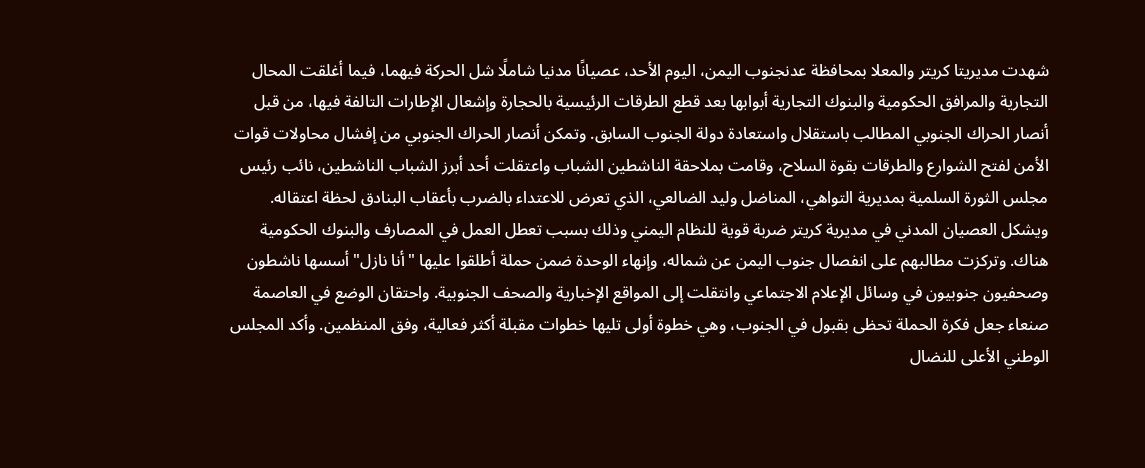شهدت مديريتا كريتر والمعلا بمحافظة عدنجنوب اليمن، اليوم الأحد، عصيانًا مدنيا شاملًا شل الحركة فيهما، فيما أغلقت المحال التجارية والمرافق الحكومية والبنوك التجارية أبوابها بعد قطع الطرقات الرئيسية بالحجارة وإشعال الإطارات التالفة فيها، من قبل أنصار الحراك الجنوبي المطالب باستقلال واستعادة دولة الجنوب السابق. وتمكن أنصار الحراك الجنوبي من إفشال محاولات قوات الأمن لفتح الشوارع والطرقات بقوة السلاح، وقامت بملاحقة الناشطين الشباب واعتقلت أحد أبرز الشباب الناشطين، نائب رئيس مجلس الثورة السلمية بمديرية التواهي، المناضل وليد الضالعي، الذي تعرض للاعتداء بالضرب بأعقاب البنادق لحظة اعتقاله. ويشكل العصيان المدني في مديرية كريتر ضربة قوية للنظام اليمني وذلك بسبب تعطل العمل في المصارف والبنوك الحكومية هناك. وتركزت مطالبهم على انفصال جنوب اليمن عن شماله، وإنهاء الوحدة ضمن حملة أطلقوا عليها "أنا نازل" أسسها ناشطون وصحفيون جنوبيون في وسائل الإعلام الاجتماعي وانتقلت إلى المواقع الإخبارية والصحف الجنوبية. واحتقان الوضع في العاصمة صنعاء جعل فكرة الحملة تحظى بقبول في الجنوب، وهي خطوة أولى تليها خطوات مقبلة أكثر فعالية، وفق المنظمين. وأكد المجلس الوطني الأعلى للنضال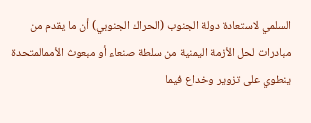السلمي لاستعادة دولة الجنوب (الحراك الجنوبي) أن ما يقدم من مبادرات لحل الأزمة اليمنية من سلطة صنعاء أو مبعوث الأممالمتحدة ينطوي على تزوير وخداع فيما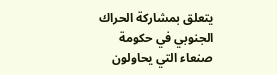يتعلق بمشاركة الحراك الجنوبي في حكومة صنعاء التي يحاولون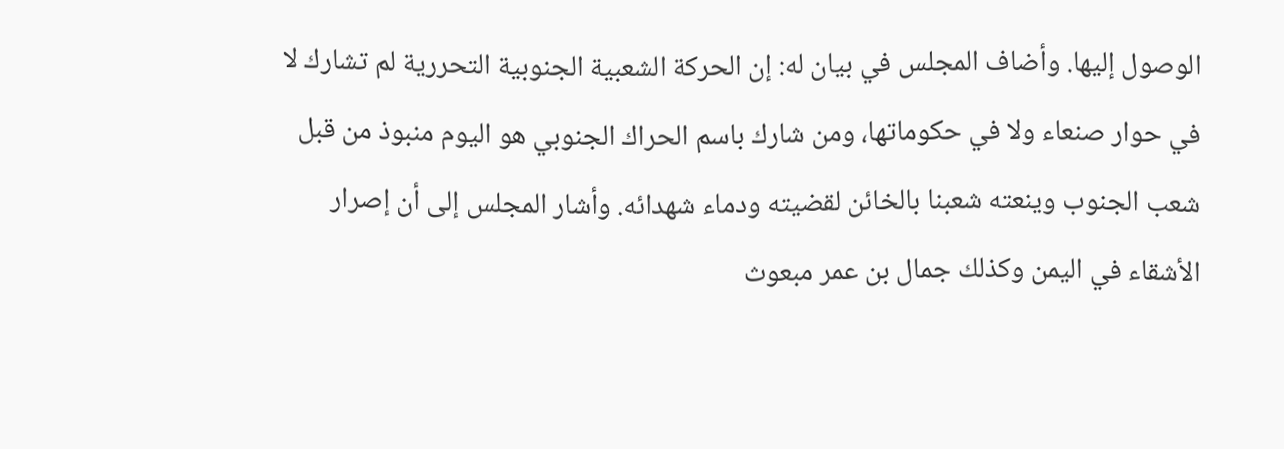الوصول إليها. وأضاف المجلس في بيان له: إن الحركة الشعبية الجنوبية التحررية لم تشارك لا في حوار صنعاء ولا في حكوماتها، ومن شارك باسم الحراك الجنوبي هو اليوم منبوذ من قبل شعب الجنوب وينعته شعبنا بالخائن لقضيته ودماء شهدائه. وأشار المجلس إلى أن إصرار الأشقاء في اليمن وكذلك جمال بن عمر مبعوث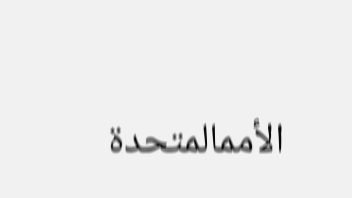الأممالمتحدة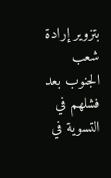بتزوير إرادة شعب الجنوب بعد فشلهم في التسوية في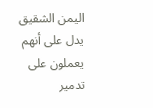اليمن الشقيق يدل على أنهم يعملون على تدمير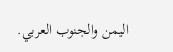اليمن والجنوب العربي.